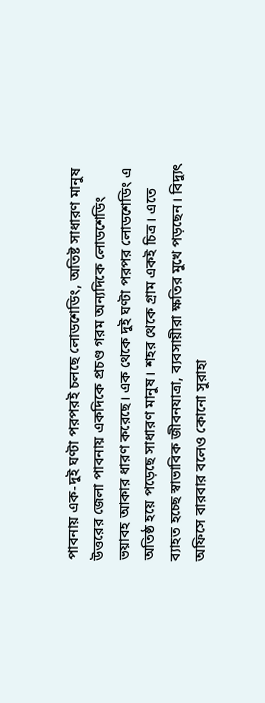পাবনায় এক-দুই ঘণ্টা পরপরই চলছে লোডশেডিং, অতিষ্ট সাধারণ মানুষ
উত্তরের জেলা পাবনায় একদিকে প্রচণ্ড গরম অন্যদিকে লোডশেডিং ভয়াবহ আকার ধারণ করেছে। এক থেকে দুই ঘণ্টা পরপর লোডশেডিং এ অতিষ্ঠ হয়ে পড়েছে সাধারণ মানুষ। শহর থেকে গ্রাম একই চিত্র। এতে ব্যাহত হচ্ছে স্বাভাবিক জীবনযাত্রা, ব্যবসায়ীরা ক্ষতির মুখে পড়ছেন। বিদ্যুৎ অফিসে বারবার বলেও কোনো সুরাহা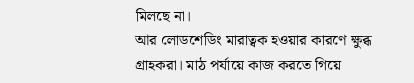মিলছে না।
আর লোডশেডিং মারাত্বক হওয়ার কারণে ক্ষুব্ধ গ্রাহকরা। মাঠ পর্যায়ে কাজ করতে গিয়ে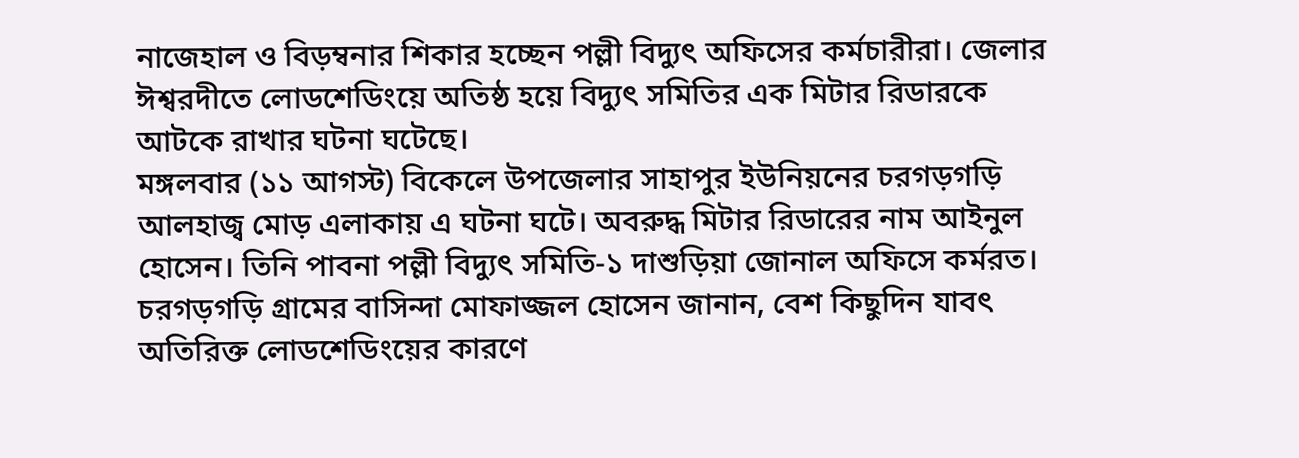নাজেহাল ও বিড়ম্বনার শিকার হচ্ছেন পল্লী বিদ্যুৎ অফিসের কর্মচারীরা। জেলার ঈশ্বরদীতে লোডশেডিংয়ে অতিষ্ঠ হয়ে বিদ্যুৎ সমিতির এক মিটার রিডারকে আটকে রাখার ঘটনা ঘটেছে।
মঙ্গলবার (১১ আগস্ট) বিকেলে উপজেলার সাহাপুর ইউনিয়নের চরগড়গড়ি আলহাজ্ব মোড় এলাকায় এ ঘটনা ঘটে। অবরুদ্ধ মিটার রিডারের নাম আইনুল হোসেন। তিনি পাবনা পল্লী বিদ্যুৎ সমিতি-১ দাশুড়িয়া জোনাল অফিসে কর্মরত।
চরগড়গড়ি গ্রামের বাসিন্দা মোফাজ্জল হোসেন জানান, বেশ কিছুদিন যাবৎ অতিরিক্ত লোডশেডিংয়ের কারণে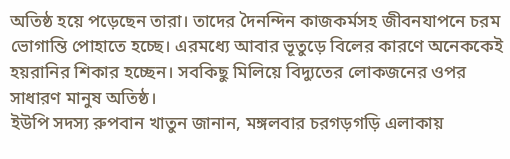অতিষ্ঠ হয়ে পড়েছেন তারা। তাদের দৈনন্দিন কাজকর্মসহ জীবনযাপনে চরম ভোগান্তি পোহাতে হচ্ছে। এরমধ্যে আবার ভূতুড়ে বিলের কারণে অনেককেই হয়রানির শিকার হচ্ছেন। সবকিছু মিলিয়ে বিদ্যুতের লোকজনের ওপর সাধারণ মানুষ অতিষ্ঠ।
ইউপি সদস্য রুপবান খাতুন জানান, মঙ্গলবার চরগড়গড়ি এলাকায়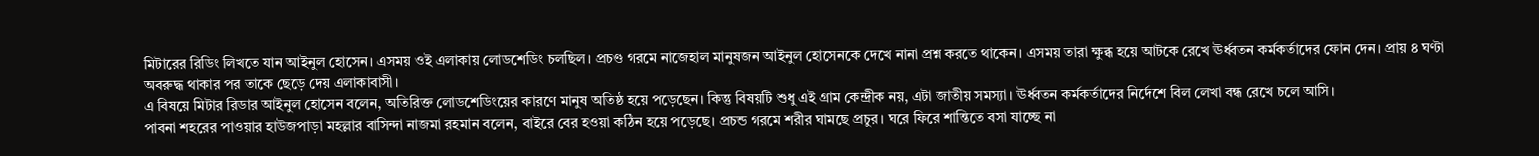মিটারের রিডিং লিখতে যান আইনুল হোসেন। এসময় ওই এলাকায় লোডশেডিং চলছিল। প্রচণ্ড গরমে নাজেহাল মানুষজন আইনুল হোসেনকে দেখে নানা প্রশ্ন করতে থাকেন। এসময় তারা ক্ষুব্ধ হয়ে আটকে রেখে ঊর্ধ্বতন কর্মকর্তাদের ফোন দেন। প্রায় ৪ ঘণ্টা অবরুদ্ধ থাকার পর তাকে ছেড়ে দেয় এলাকাবাসী।
এ বিষয়ে মিটার রিডার আইনুল হোসেন বলেন, অতিরিক্ত লোডশেডিংয়ের কারণে মানুষ অতিষ্ঠ হয়ে পড়েছেন। কিন্তু বিষয়টি শুধু এই গ্রাম কেন্দ্রীক নয়, এটা জাতীয় সমস্যা। ঊর্ধ্বতন কর্মকর্তাদের নির্দেশে বিল লেখা বন্ধ রেখে চলে আসি।
পাবনা শহরের পাওয়ার হাউজপাড়া মহল্লার বাসিন্দা নাজমা রহমান বলেন, বাইরে বের হওয়া কঠিন হয়ে পড়েছে। প্রচন্ড গরমে শরীর ঘামছে প্রচুর। ঘরে ফিরে শান্তিতে বসা যাচ্ছে না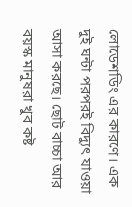লোডেশডিং এর কারণে। এক দুই ঘন্টা পরপরই বিদ্যুৎ যাওয়া আসা করছে। ছোট বাচ্চা আর বয়স্ক মানুষরা খুব কষ্ট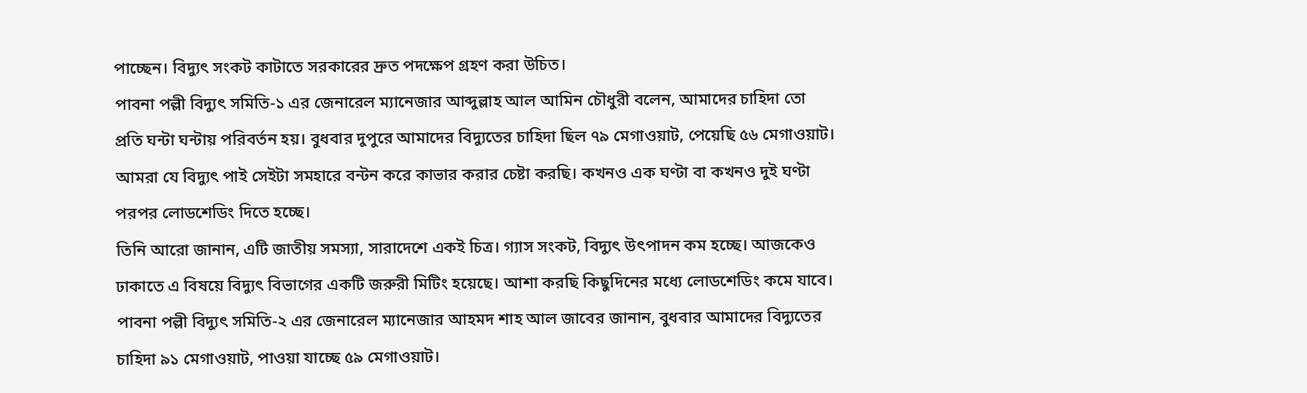পাচ্ছেন। বিদ্যুৎ সংকট কাটাতে সরকারের দ্রুত পদক্ষেপ গ্রহণ করা উচিত।
পাবনা পল্লী বিদ্যুৎ সমিতি-১ এর জেনারেল ম্যানেজার আব্দুল্লাহ আল আমিন চৌধুরী বলেন, আমাদের চাহিদা তো প্রতি ঘন্টা ঘন্টায় পরিবর্তন হয়। বুধবার দুপুরে আমাদের বিদ্যুতের চাহিদা ছিল ৭৯ মেগাওয়াট, পেয়েছি ৫৬ মেগাওয়াট। আমরা যে বিদ্যুৎ পাই সেইটা সমহারে বন্টন করে কাভার করার চেষ্টা করছি। কখনও এক ঘণ্টা বা কখনও দুই ঘণ্টা পরপর লোডশেডিং দিতে হচ্ছে।
তিনি আরো জানান, এটি জাতীয় সমস্যা, সারাদেশে একই চিত্র। গ্যাস সংকট, বিদ্যুৎ উৎপাদন কম হচ্ছে। আজকেও ঢাকাতে এ বিষয়ে বিদ্যুৎ বিভাগের একটি জরুরী মিটিং হয়েছে। আশা করছি কিছুদিনের মধ্যে লোডশেডিং কমে যাবে।
পাবনা পল্লী বিদ্যুৎ সমিতি-২ এর জেনারেল ম্যানেজার আহমদ শাহ আল জাবের জানান, বুধবার আমাদের বিদ্যুতের চাহিদা ৯১ মেগাওয়াট, পাওয়া যাচ্ছে ৫৯ মেগাওয়াট।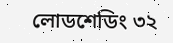লোডশেডিং ৩২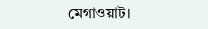মেগাওয়াট।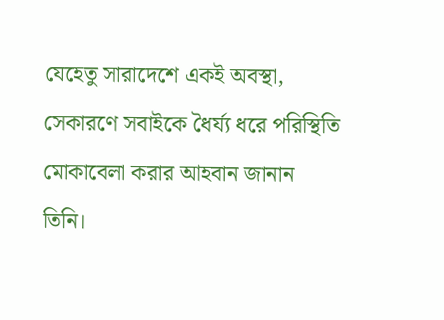যেহেতু সারাদেশে একই অবস্থা, সেকারণে সবাইকে ধৈর্য্য ধরে পরিস্থিতি মোকাবেলা করার আহবান জানান তিনি।